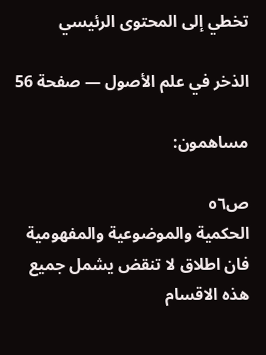تخطي إلى المحتوى الرئيسي

الذخر في علم الأصول — صفحة 56

مساهمون:

ص٥٦
الحكمية والموضوعية والمفهومية فان اطلاق لا تنقض يشمل جميع هذه الاقسام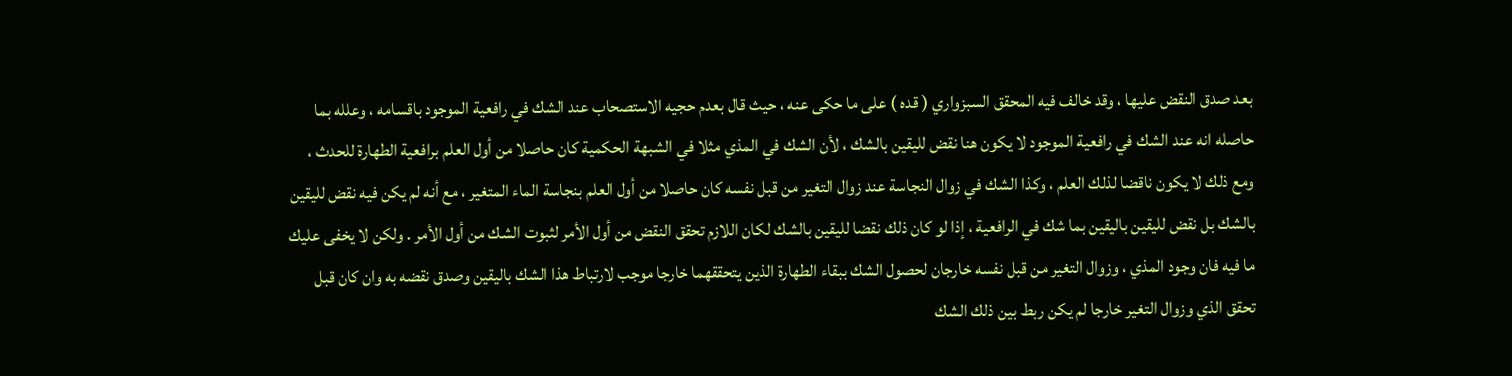بعد صدق النقض عليها ، وقد خالف فيه المحقق السبزواري ( قده ) على ما حكى عنه ، حيث قال بعدم حجيه الاستصحاب عند الشك في رافعية الموجود باقسامه ، وعلله بما حاصله انه عند الشك في رافعية الموجود لا يكون هنا نقض لليقين بالشك ، لأن الشك في المذي مثلا في الشبهة الحكمية كان حاصلا من أول العلم برافعية الطهارة للحدث ، ومع ذلك لا يكون ناقضا لذلك العلم ، وكذا الشك في زوال النجاسة عند زوال التغير من قبل نفسه كان حاصلا من أول العلم بنجاسة الماء المتغير ، مع أنه لم يكن فيه نقض لليقين بالشك بل نقض لليقين باليقين بما شك في الرافعية ، إذا لو كان ذلك نقضا لليقين بالشك لكان اللازم تحقق النقض من أول الأمر لثبوت الشك من أول الأمر . ولكن لا يخفى عليك ما فيه فان وجود المذي ، وزوال التغير من قبل نفسه خارجان لحصول الشك ببقاء الطهارة الذين يتحققهما خارجا موجب لارتباط هذا الشك باليقين وصدق نقضه به وان كان قبل تحقق الذي وزوال التغير خارجا لم يكن ربط بين ذلك الشك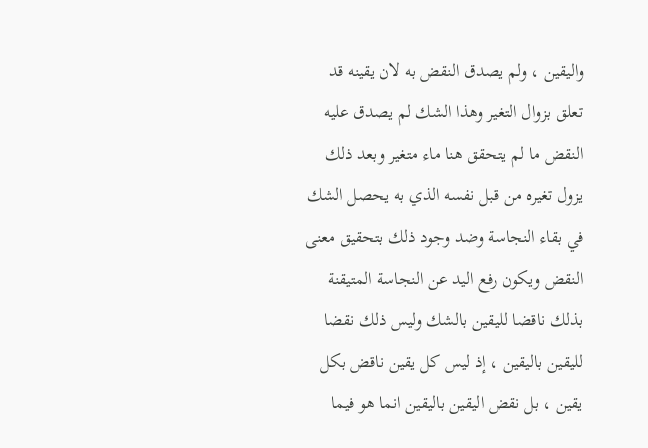واليقين ، ولم يصدق النقض به لان يقينه قد تعلق بزوال التغير وهذا الشك لم يصدق عليه النقض ما لم يتحقق هنا ماء متغير وبعد ذلك يزول تغيره من قبل نفسه الذي به يحصل الشك في بقاء النجاسة وضد وجود ذلك بتحقيق معنى النقض ويكون رفع اليد عن النجاسة المتيقنة بذلك ناقضا لليقين بالشك وليس ذلك نقضا لليقين باليقين ، إذ ليس كل يقين ناقض بكل يقين ، بل نقض اليقين باليقين انما هو فيما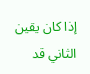إذا كان يقين الثاني قد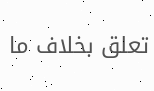تعلق بخلاف ما